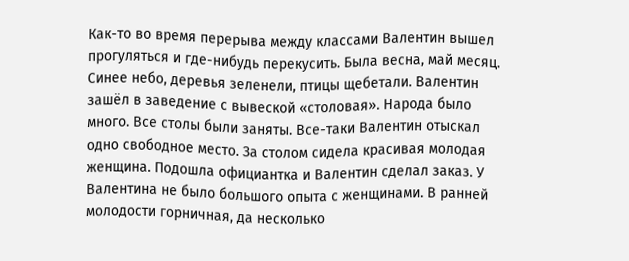Как-то во время перерыва между классами Валентин вышел прогуляться и где-нибудь перекусить. Была весна, май месяц. Синее небо, деревья зеленели, птицы щебетали. Валентин зашёл в заведение с вывеской «столовая». Народа было много. Все столы были заняты. Все-таки Валентин отыскал одно свободное место. За столом сидела красивая молодая женщина. Подошла официантка и Валентин сделал заказ. У Валентина не было большого опыта с женщинами. В ранней молодости горничная, да несколько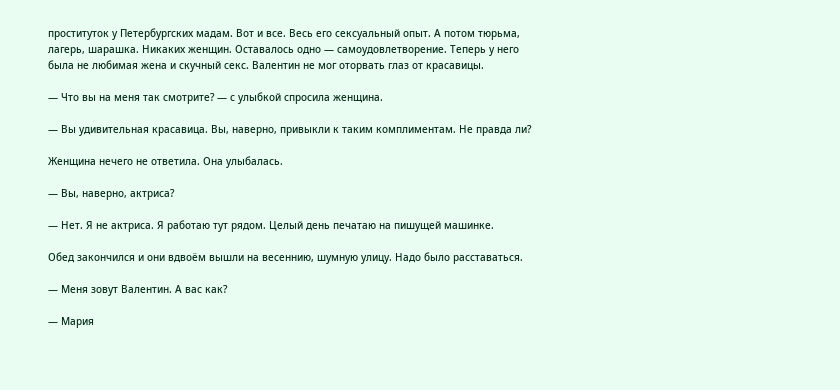проституток у Петербургских мадам. Вот и все. Весь его сексуальный опыт. А потом тюрьма, лагерь, шарашка. Никаких женщин. Оставалось одно — самоудовлетворение. Теперь у него была не любимая жена и скучный секс. Валентин не мог оторвать глаз от красавицы.

— Что вы на меня так смотрите? — с улыбкой спросила женщина.

— Вы удивительная красавица. Вы, наверно, привыкли к таким комплиментам. Не правда ли?

Женщина нечего не ответила. Она улыбалась.

— Вы, наверно, актриса?

— Нет. Я не актриса. Я работаю тут рядом. Целый день печатаю на пишущей машинке.

Обед закончился и они вдвоём вышли на весеннию, шумную улицу. Надо было расставаться.

— Меня зовут Валентин. А вас как?

— Мария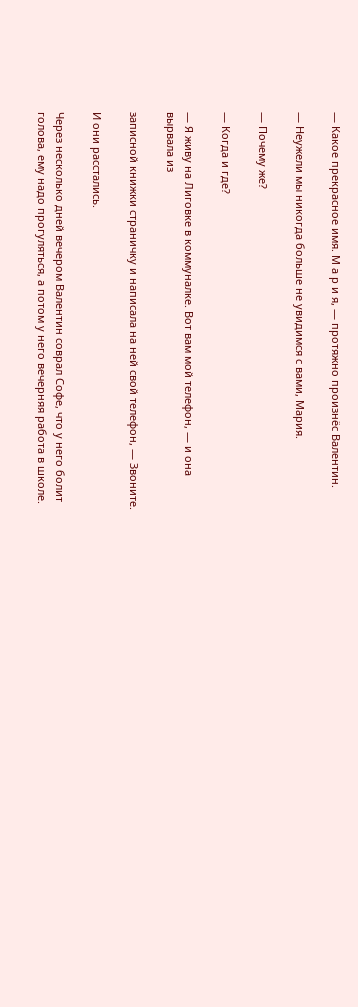— Какое прекрасное имя. М а р и я, — протяжно произнёс Валентин.

— Неужели мы никогда больше не увидимся с вами, Мария.

— Почему же?

— Когда и где?

— Я живу на Лиговке в коммуналке. Вот вам мой телефон, — и она вырвала из

записной книжки страничку и написала на ней свой телефон, — Звоните.

И они расстались.

Через несколько дней вечером Валентин соврал Софе, что у него болит голова, ему надо прогуляться, а потом у него вечерняя работа в школе.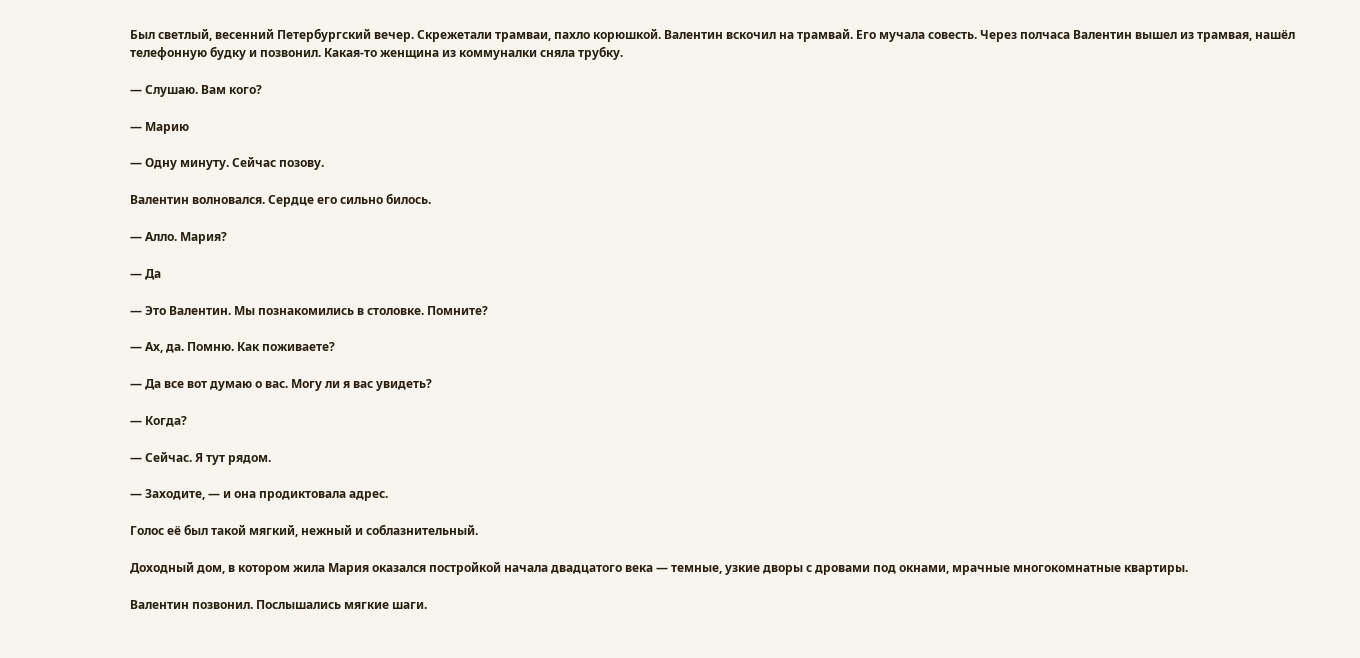Был светлый, весенний Петербургский вечер. Скрежетали трамваи, пахло корюшкой. Валентин вскочил на трамвай. Его мучала совесть. Через полчаса Валентин вышел из трамвая, нашёл телефонную будку и позвонил. Какая-то женщина из коммуналки сняла трубку.

— Слушаю. Вам кого?

— Марию

— Одну минуту. Сейчас позову.

Валентин волновался. Сердце его сильно билось.

— Алло. Мария?

— Да

— Это Валентин. Мы познакомились в столовке. Помните?

— Ах, да. Помню. Как поживаете?

— Да все вот думаю о вас. Могу ли я вас увидеть?

— Когда?

— Сейчас. Я тут рядом.

— Заходите, — и она продиктовала адрес.

Голос её был такой мягкий, нежный и соблазнительный.

Доходный дом, в котором жила Мария оказался постройкой начала двадцатого века — темные, узкие дворы с дровами под окнами, мрачные многокомнатные квартиры.

Валентин позвонил. Послышались мягкие шаги.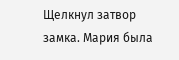Щелкнул затвор замка. Мария была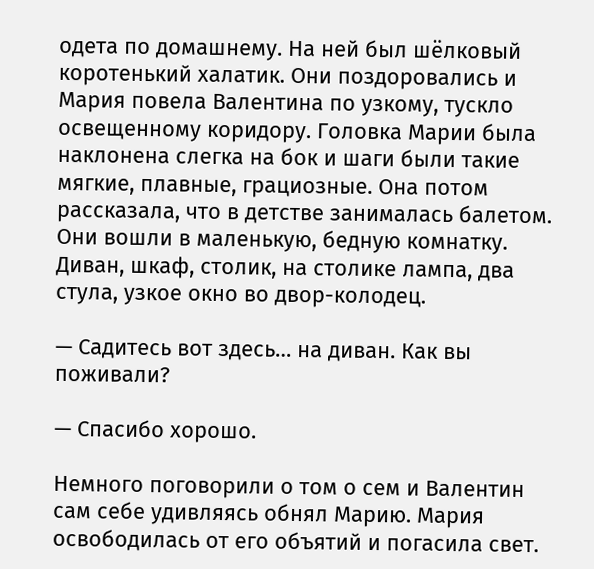одета по домашнему. На ней был шёлковый коротенький халатик. Они поздоровались и Мария повела Валентина по узкому, тускло освещенному коридору. Головка Марии была наклонена слегка на бок и шаги были такие мягкие, плавные, грациозные. Она потом рассказала, что в детстве занималась балетом. Они вошли в маленькую, бедную комнатку. Диван, шкаф, столик, на столике лампа, два стула, узкое окно во двор-колодец.

— Садитесь вот здесь… на диван. Как вы поживали?

— Спасибо хорошо.

Немного поговорили о том о сем и Валентин сам себе удивляясь обнял Марию. Мария освободилась от его объятий и погасила свет.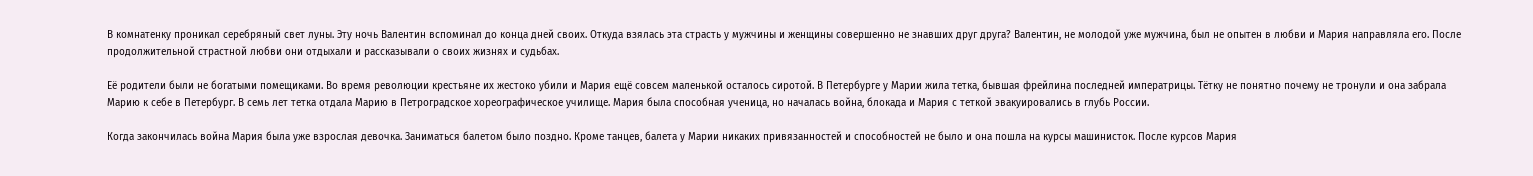В комнатенку проникал серебряный свет луны. Эту ночь Валентин вспоминал до конца дней своих. Откуда взялась эта страсть у мужчины и женщины совершенно не знавших друг друга? Валентин, не молодой уже мужчина, был не опытен в любви и Мария направляла его. После продолжительной страстной любви они отдыхали и рассказывали о своих жизнях и судьбах.

Её родители были не богатыми помещиками. Во время революции крестьяне их жестоко убили и Мария ещё совсем маленькой осталось сиротой. В Петербурге у Марии жила тетка, бывшая фрейлина последней императрицы. Тётку не понятно почему не тронули и она забрала Марию к себе в Петербург. В семь лет тетка отдала Марию в Петроградское хореографическое училище. Мария была способная ученица, но началась война, блокада и Мария с теткой эвакуировались в глубь России.

Когда закончилась война Мария была уже взрослая девочка. Заниматься балетом было поздно. Кроме танцев, балета у Марии никаких привязанностей и способностей не было и она пошла на курсы машинисток. После курсов Мария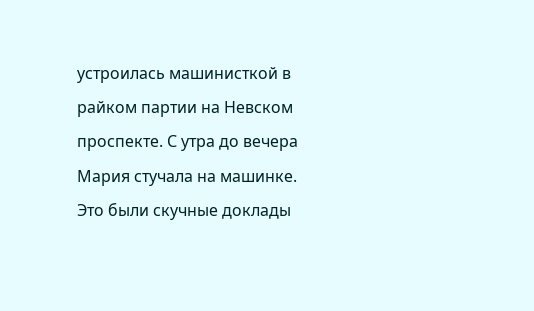устроилась машинисткой в райком партии на Невском проспекте. С утра до вечера Мария стучала на машинке. Это были скучные доклады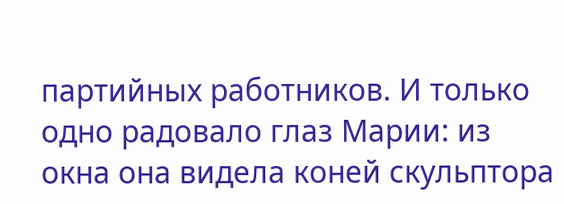партийных работников. И только одно радовало глаз Марии: из окна она видела коней скульптора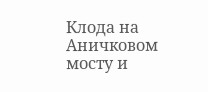Клода на Аничковом мосту и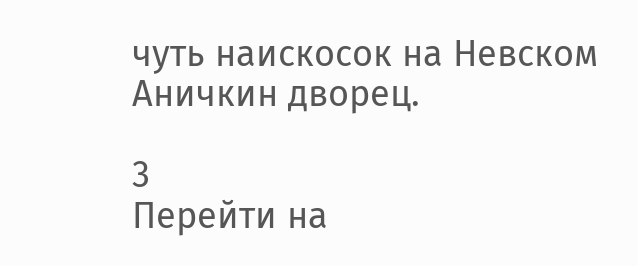чуть наискосок на Невском Аничкин дворец.

3
Перейти на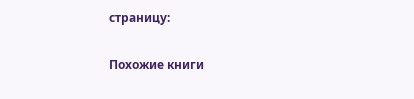страницу:

Похожие книги